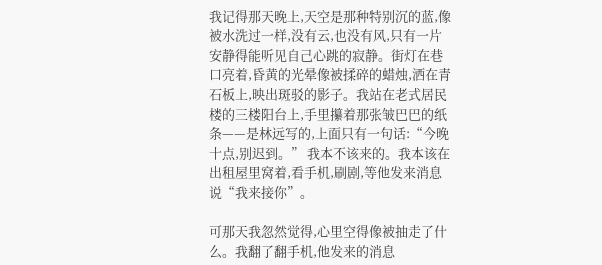我记得那天晚上,天空是那种特别沉的蓝,像被水洗过一样,没有云,也没有风,只有一片安静得能听见自己心跳的寂静。街灯在巷口亮着,昏黄的光晕像被揉碎的蜡烛,洒在青石板上,映出斑驳的影子。我站在老式居民楼的三楼阳台上,手里攥着那张皱巴巴的纸条——是林远写的,上面只有一句话:“今晚十点,别迟到。” 我本不该来的。我本该在出租屋里窝着,看手机,刷剧,等他发来消息说“我来接你”。

可那天我忽然觉得,心里空得像被抽走了什么。我翻了翻手机,他发来的消息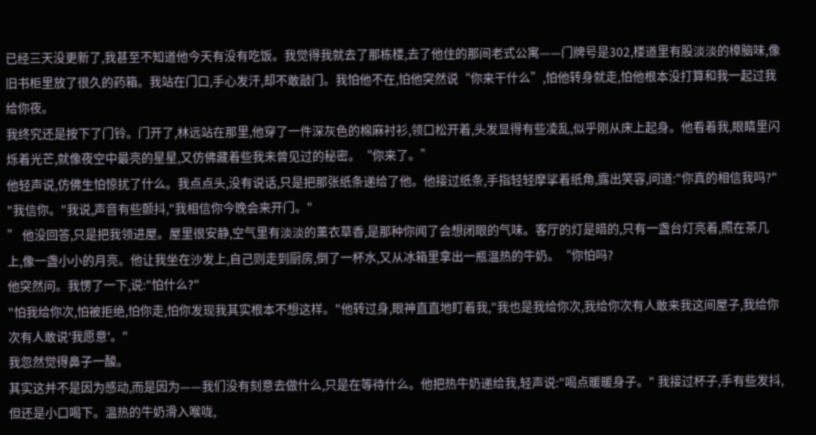已经三天没更新了,我甚至不知道他今天有没有吃饭。我觉得我就去了那栋楼,去了他住的那间老式公寓——门牌号是302,楼道里有股淡淡的樟脑味,像旧书柜里放了很久的药箱。我站在门口,手心发汗,却不敢敲门。我怕他不在,怕他突然说“你来干什么”,怕他转身就走,怕他根本没打算和我一起过我给你夜。
我终究还是按下了门铃。门开了,林远站在那里,他穿了一件深灰色的棉麻衬衫,领口松开着,头发显得有些凌乱,似乎刚从床上起身。他看着我,眼睛里闪烁着光芒,就像夜空中最亮的星星,又仿佛藏着些我未曾见过的秘密。“你来了。”
他轻声说,仿佛生怕惊扰了什么。我点点头,没有说话,只是把那张纸条递给了他。他接过纸条,手指轻轻摩挲着纸角,露出笑容,问道:"你真的相信我吗?"
"我信你。"我说,声音有些颤抖,"我相信你今晚会来开门。"
” 他没回答,只是把我领进屋。屋里很安静,空气里有淡淡的薰衣草香,是那种你闻了会想闭眼的气味。客厅的灯是暗的,只有一盏台灯亮着,照在茶几上,像一盏小小的月亮。他让我坐在沙发上,自己则走到厨房,倒了一杯水,又从冰箱里拿出一瓶温热的牛奶。“你怕吗?
他突然问。我愣了一下,说:"怕什么?"
"怕我给你次,怕被拒绝,怕你走,怕你发现我其实根本不想这样。"他转过身,眼神直直地盯着我,"我也是我给你次,我给你次有人敢来我这间屋子,我给你次有人敢说'我愿意'。"
我忽然觉得鼻子一酸。
其实这并不是因为感动,而是因为——我们没有刻意去做什么,只是在等待什么。他把热牛奶递给我,轻声说:"喝点暖暖身子。" 我接过杯子,手有些发抖,但还是小口喝下。温热的牛奶滑入喉咙,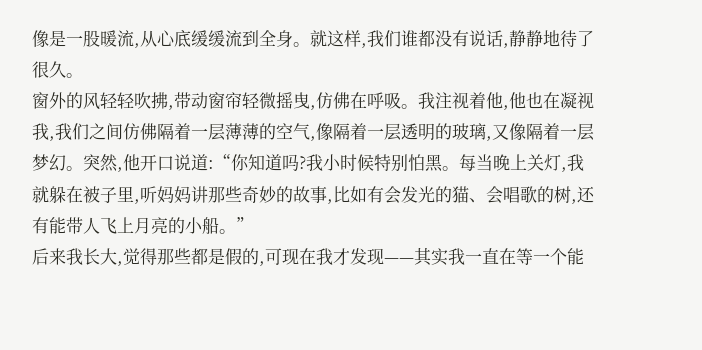像是一股暖流,从心底缓缓流到全身。就这样,我们谁都没有说话,静静地待了很久。
窗外的风轻轻吹拂,带动窗帘轻微摇曳,仿佛在呼吸。我注视着他,他也在凝视我,我们之间仿佛隔着一层薄薄的空气,像隔着一层透明的玻璃,又像隔着一层梦幻。突然,他开口说道:“你知道吗?我小时候特别怕黑。每当晚上关灯,我就躲在被子里,听妈妈讲那些奇妙的故事,比如有会发光的猫、会唱歌的树,还有能带人飞上月亮的小船。”
后来我长大,觉得那些都是假的,可现在我才发现——其实我一直在等一个能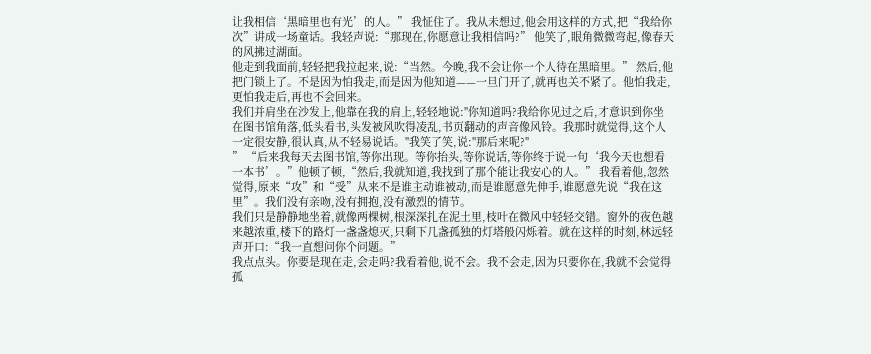让我相信‘黑暗里也有光’的人。” 我怔住了。我从未想过,他会用这样的方式,把“我给你次”讲成一场童话。我轻声说:“那现在,你愿意让我相信吗?” 他笑了,眼角微微弯起,像春天的风拂过湖面。
他走到我面前,轻轻把我拉起来,说:“当然。今晚,我不会让你一个人待在黑暗里。” 然后,他把门锁上了。不是因为怕我走,而是因为他知道——一旦门开了,就再也关不紧了。他怕我走,更怕我走后,再也不会回来。
我们并肩坐在沙发上,他靠在我的肩上,轻轻地说:"你知道吗?我给你见过之后,才意识到你坐在图书馆角落,低头看书,头发被风吹得凌乱,书页翻动的声音像风铃。我那时就觉得,这个人一定很安静,很认真,从不轻易说话。"我笑了笑,说:"那后来呢?"
” “后来我每天去图书馆,等你出现。等你抬头,等你说话,等你终于说一句‘我今天也想看一本书’。”他顿了顿,“然后,我就知道,我找到了那个能让我安心的人。” 我看着他,忽然觉得,原来“攻”和“受”从来不是谁主动谁被动,而是谁愿意先伸手,谁愿意先说“我在这里”。我们没有亲吻,没有拥抱,没有激烈的情节。
我们只是静静地坐着,就像两棵树,根深深扎在泥土里,枝叶在微风中轻轻交错。窗外的夜色越来越浓重,楼下的路灯一盏盏熄灭,只剩下几盏孤独的灯塔般闪烁着。就在这样的时刻,林远轻声开口:“我一直想问你个问题。”
我点点头。你要是现在走,会走吗?我看着他,说不会。我不会走,因为只要你在,我就不会觉得孤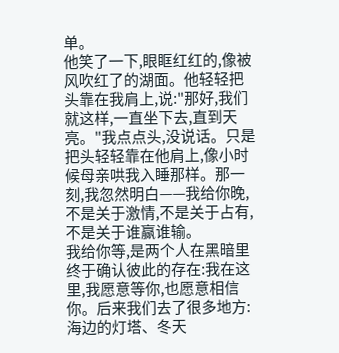单。
他笑了一下,眼眶红红的,像被风吹红了的湖面。他轻轻把头靠在我肩上,说:"那好,我们就这样,一直坐下去,直到天亮。"我点点头,没说话。只是把头轻轻靠在他肩上,像小时候母亲哄我入睡那样。那一刻,我忽然明白——我给你晚,不是关于激情,不是关于占有,不是关于谁赢谁输。
我给你等,是两个人在黑暗里终于确认彼此的存在:我在这里,我愿意等你,也愿意相信你。后来我们去了很多地方:海边的灯塔、冬天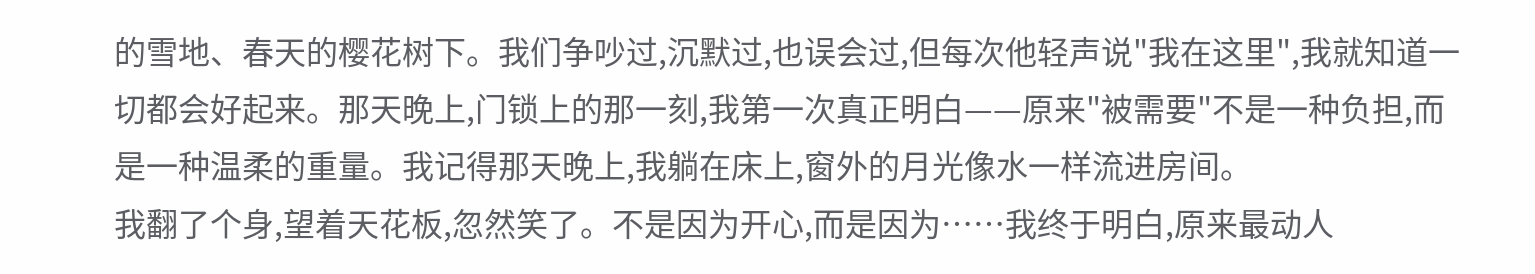的雪地、春天的樱花树下。我们争吵过,沉默过,也误会过,但每次他轻声说"我在这里",我就知道一切都会好起来。那天晚上,门锁上的那一刻,我第一次真正明白——原来"被需要"不是一种负担,而是一种温柔的重量。我记得那天晚上,我躺在床上,窗外的月光像水一样流进房间。
我翻了个身,望着天花板,忽然笑了。不是因为开心,而是因为……我终于明白,原来最动人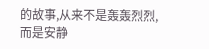的故事,从来不是轰轰烈烈,而是安静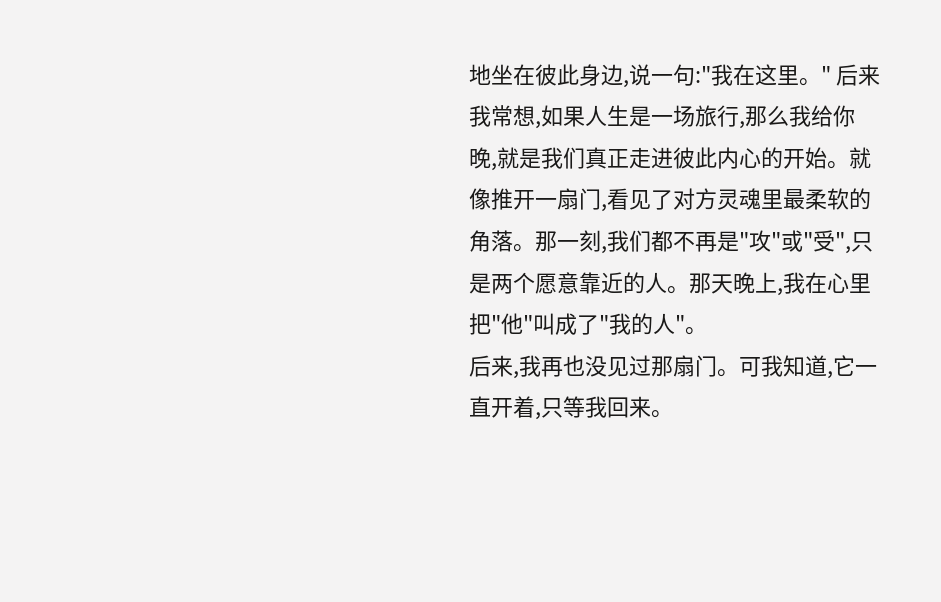地坐在彼此身边,说一句:"我在这里。" 后来我常想,如果人生是一场旅行,那么我给你晚,就是我们真正走进彼此内心的开始。就像推开一扇门,看见了对方灵魂里最柔软的角落。那一刻,我们都不再是"攻"或"受",只是两个愿意靠近的人。那天晚上,我在心里把"他"叫成了"我的人"。
后来,我再也没见过那扇门。可我知道,它一直开着,只等我回来。